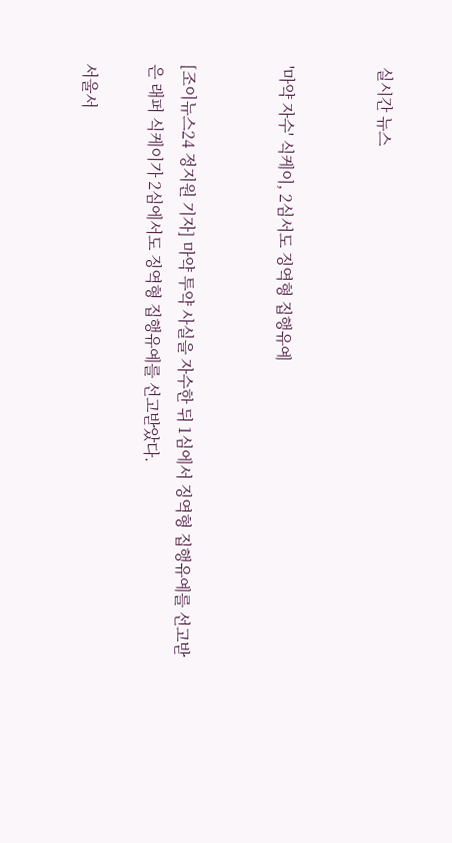실시간 뉴스


'마약 자수' 식케이, 2심서도 징역형 집행유예


[조이뉴스24 정지원 기자] 마약 투약 사실을 자수한 뒤 1심에서 징역형 집행유예를 선고받은 래퍼 식케이가 2심에서도 징역형 집행유예를 선고받았다.

서울서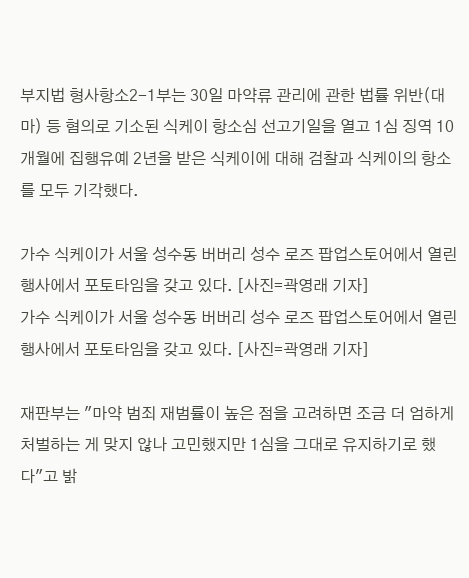부지법 형사항소2-1부는 30일 마약류 관리에 관한 법률 위반(대마) 등 혐의로 기소된 식케이 항소심 선고기일을 열고 1심 징역 10개월에 집행유예 2년을 받은 식케이에 대해 검찰과 식케이의 항소를 모두 기각했다.

가수 식케이가 서울 성수동 버버리 성수 로즈 팝업스토어에서 열린 행사에서 포토타임을 갖고 있다. [사진=곽영래 기자]
가수 식케이가 서울 성수동 버버리 성수 로즈 팝업스토어에서 열린 행사에서 포토타임을 갖고 있다. [사진=곽영래 기자]

재판부는 "마약 범죄 재범률이 높은 점을 고려하면 조금 더 엄하게 처벌하는 게 맞지 않나 고민했지만 1심을 그대로 유지하기로 했다"고 밝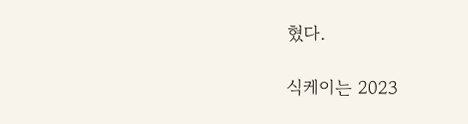혔다.

식케이는 2023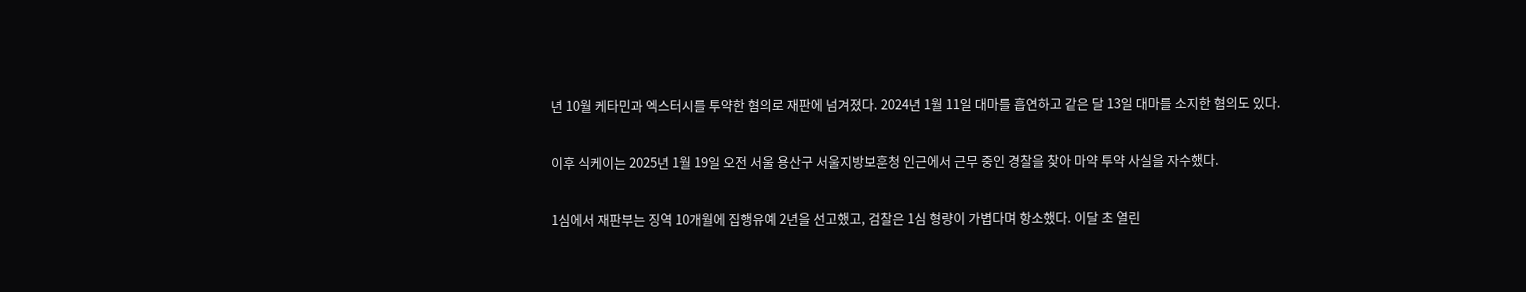년 10월 케타민과 엑스터시를 투약한 혐의로 재판에 넘겨졌다. 2024년 1월 11일 대마를 흡연하고 같은 달 13일 대마를 소지한 혐의도 있다.

이후 식케이는 2025년 1월 19일 오전 서울 용산구 서울지방보훈청 인근에서 근무 중인 경찰을 찾아 마약 투약 사실을 자수했다.

1심에서 재판부는 징역 10개월에 집행유예 2년을 선고했고, 검찰은 1심 형량이 가볍다며 항소했다. 이달 초 열린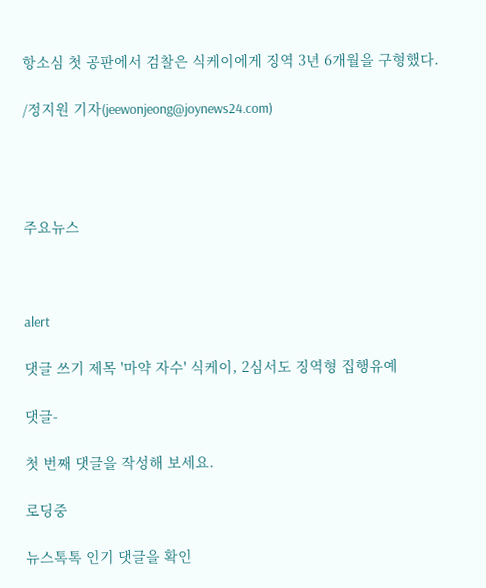항소심 첫 공판에서 검찰은 식케이에게 징역 3년 6개월을 구형했다.

/정지원 기자(jeewonjeong@joynews24.com)




주요뉴스



alert

댓글 쓰기 제목 '마약 자수' 식케이, 2심서도 징역형 집행유예

댓글-

첫 번째 댓글을 작성해 보세요.

로딩중

뉴스톡톡 인기 댓글을 확인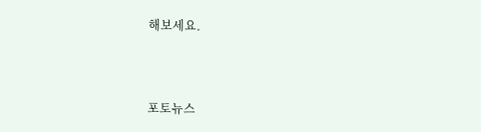해보세요.



포토뉴스